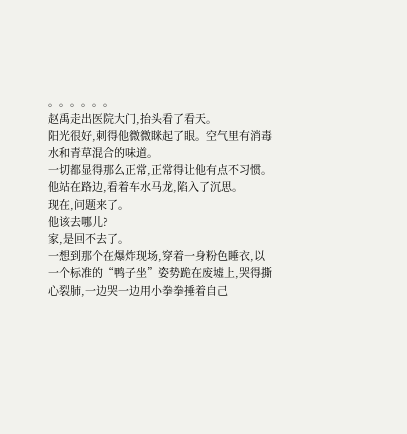。。。。。。
赵禹走出医院大门,抬头看了看天。
阳光很好,刺得他微微眯起了眼。空气里有消毒水和青草混合的味道。
一切都显得那么正常,正常得让他有点不习惯。
他站在路边,看着车水马龙,陷入了沉思。
现在,问题来了。
他该去哪儿?
家,是回不去了。
一想到那个在爆炸现场,穿着一身粉色睡衣,以一个标准的“鸭子坐”姿势跪在废墟上,哭得撕心裂肺,一边哭一边用小拳拳捶着自己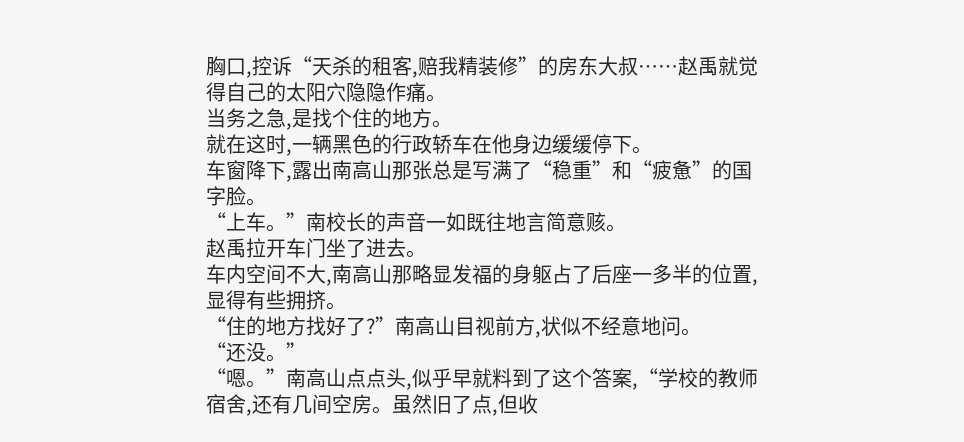胸口,控诉“天杀的租客,赔我精装修”的房东大叔……赵禹就觉得自己的太阳穴隐隐作痛。
当务之急,是找个住的地方。
就在这时,一辆黑色的行政轿车在他身边缓缓停下。
车窗降下,露出南高山那张总是写满了“稳重”和“疲惫”的国字脸。
“上车。”南校长的声音一如既往地言简意赅。
赵禹拉开车门坐了进去。
车内空间不大,南高山那略显发福的身躯占了后座一多半的位置,显得有些拥挤。
“住的地方找好了?”南高山目视前方,状似不经意地问。
“还没。”
“嗯。”南高山点点头,似乎早就料到了这个答案,“学校的教师宿舍,还有几间空房。虽然旧了点,但收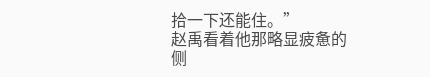拾一下还能住。”
赵禹看着他那略显疲惫的侧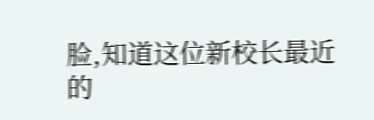脸,知道这位新校长最近的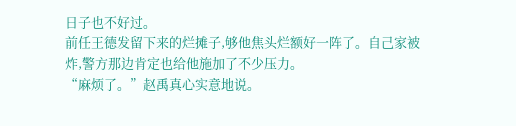日子也不好过。
前任王德发留下来的烂摊子,够他焦头烂额好一阵了。自己家被炸,警方那边肯定也给他施加了不少压力。
“麻烦了。”赵禹真心实意地说。